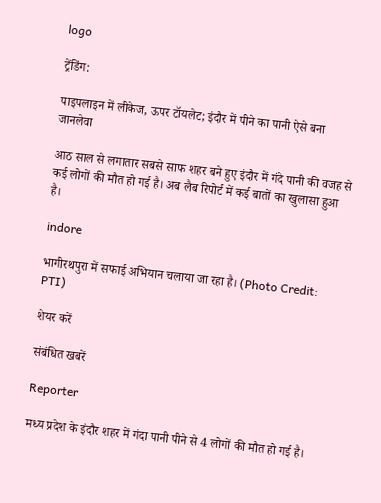logo

ट्रेंडिंग:

पाइपलाइन में लीकेज, ऊपर टॉयलेट; इंदौर में पीने का पानी ऐसे बना जानलेवा

आठ साल से लगातार सबसे साफ शहर बने हुए इंदौर में गंदे पानी की वजह से कई लोगों की मौत हो गई है। अब लैब रिपोर्ट में कई बातों का खुलासा हुआ है।

indore

भागीरथपुरा में सफाई अभियान चलाया जा रहा है। (Photo Credit: PTI)

शेयर करें

संबंधित खबरें

Reporter

मध्य प्रदेश के इंदौर शहर में गंदा पानी पीने से 4 लोगों की मौत हो गई है।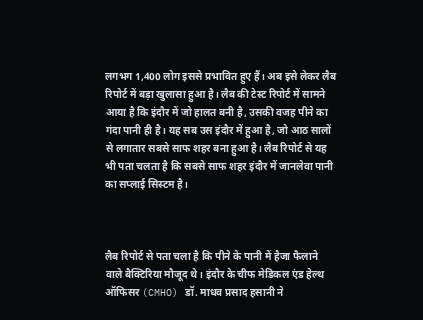लगभग 1,400 लोग इससे प्रभावित हुए हैं। अब इसे लेकर लैब रिपोर्ट में बड़ा खुलासा हुआ है। लैब की टेस्ट रिपोर्ट में सामने आया है कि इंदौर में जो हालत बनी है, उसकी वजह पीने का गंदा पानी ही है। यह सब उस इंदौर में हुआ है, जो आठ सालों से लगातार सबसे साफ शहर बना हुआ है। लैब रिपोर्ट से यह भी पता चलता है कि सबसे साफ शहर इंदौर में जानलेवा पानी का सप्लाई सिस्टम है।



लैब रिपोर्ट से पता चला है कि पीने के पानी में हैजा फैलाने वाले बैक्टिरिया मौजूद थे। इंदौर के चीफ मेडिकल एंड हेल्थ ऑफिसर (CMHO) डॉ. माधव प्रसाद हसानी ने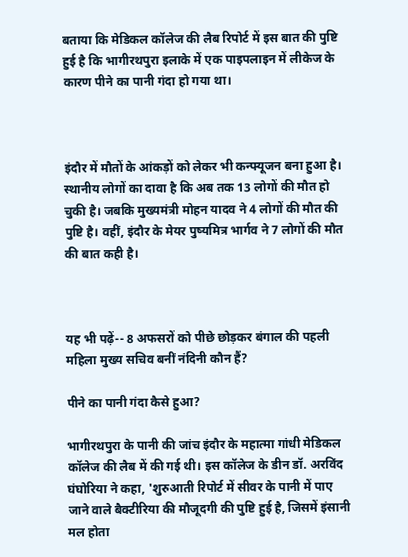बताया कि मेडिकल कॉलेज की लैब रिपोर्ट में इस बात की पुष्टि हुई है कि भागीरथपुरा इलाके में एक पाइपलाइन में लीकेज के कारण पीने का पानी गंदा हो गया था।



इंदौर में मौतों के आंकड़ों को लेकर भी कन्फ्यूजन बना हुआ है। स्थानीय लोगों का दावा है कि अब तक 13 लोगों की मौत हो चुकी है। जबकि मुख्यमंत्री मोहन यादव ने 4 लोगों की मौत की पुष्टि है। वहीं, इंदौर के मेयर पुष्यमित्र भार्गव ने 7 लोगों की मौत की बात कही है।



यह भी पढ़ें-- 8 अफसरों को पीछे छोड़कर बंगाल की पहली महिला मुख्य सचिव बनीं नंदिनी कौन हैं?

पीने का पानी गंदा कैसे हुआ?

भागीरथपुरा के पानी की जांच इंदौर के महात्मा गांधी मेडिकल कॉलेज की लैब में की गई थी। इस कॉलेज के डीन डॉ. अरविंद घंघोरिया ने कहा, 'शुरुआती रिपोर्ट में सीवर के पानी में पाए जाने वाले बैक्टीरिया की मौजूदगी की पुष्टि हुई है, जिसमें इंसानी मल होता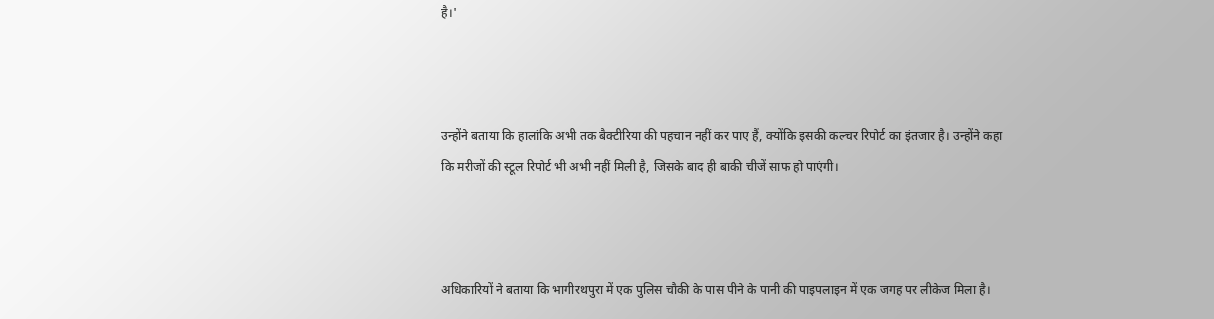है।'



उन्होंने बताया कि हालांकि अभी तक बैक्टीरिया की पहचान नहीं कर पाए हैं, क्योंकि इसकी कल्चर रिपोर्ट का इंतजार है। उन्होंने कहा कि मरीजों की स्टूल रिपोर्ट भी अभी नहीं मिली है, जिसके बाद ही बाकी चीजें साफ हो पाएंगी।



अधिकारियों ने बताया कि भागीरथपुरा में एक पुलिस चौकी के पास पीने के पानी की पाइपलाइन में एक जगह पर लीकेज मिला है।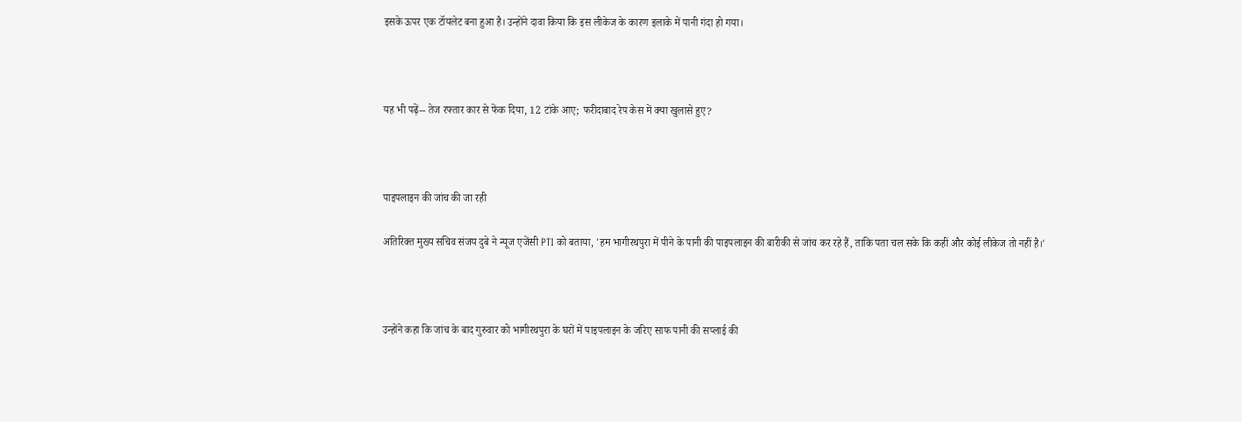इसके ऊपर एक टॉयलेट बना हुआ है। उन्होंने दावा किया कि इस लीकेज के कारण इलाके में पानी गंदा हो गया।



यह भी पढ़ें-- तेज रफ्तार कार से फेंक दिया, 12 टांके आए; फरीदाबाद रेप केस में क्या खुलासे हुए?



पाइपलाइन की जांच की जा रही

अतिरिक्त मुख्य सचिव संजय दुबे ने न्यूज एजेंसी PTI को बताया, 'हम भागीरथपुरा में पीने के पानी की पाइपलाइन की बारीकी से जांच कर रहे हैं, ताकि पता चल सके कि कहीं और कोई लीकेज तो नहीं है।'



उन्होंने कहा कि जांच के बाद गुरुवार को भागीरथपुरा के घरों में पाइपलाइन के जरिए साफ पानी की सप्लाई की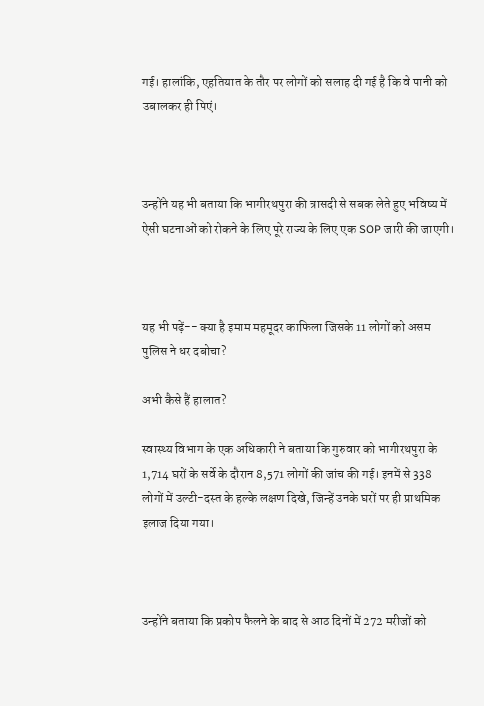गई। हालांकि, एहतियात के तौर पर लोगों को सलाह दी गई है कि वे पानी को उबालकर ही पिएं।



उन्होंने यह भी बताया कि भागीरथपुरा की त्रासदी से सबक लेते हुए भविष्य में ऐसी घटनाओं को रोकने के लिए पूरे राज्य के लिए एक SOP जारी की जाएगी।



यह भी पढ़ें-- क्या है इमाम महमूदर काफिला जिसके 11 लोगों को असम पुलिस ने धर दबोचा?

अभी कैसे हैं हालात?

स्वास्थ्य विभाग के एक अधिकारी ने बताया कि गुरुवार को भागीरथपुरा के 1,714 घरों के सर्वे के दौरान 8,571 लोगों की जांच की गई। इनमें से 338 लोगों में उल्टी-दस्त के हल्के लक्षण दिखे, जिन्हें उनके घरों पर ही प्राथमिक इलाज दिया गया।



उन्होंने बताया कि प्रकोप फैलने के बाद से आठ दिनों में 272 मरीजों को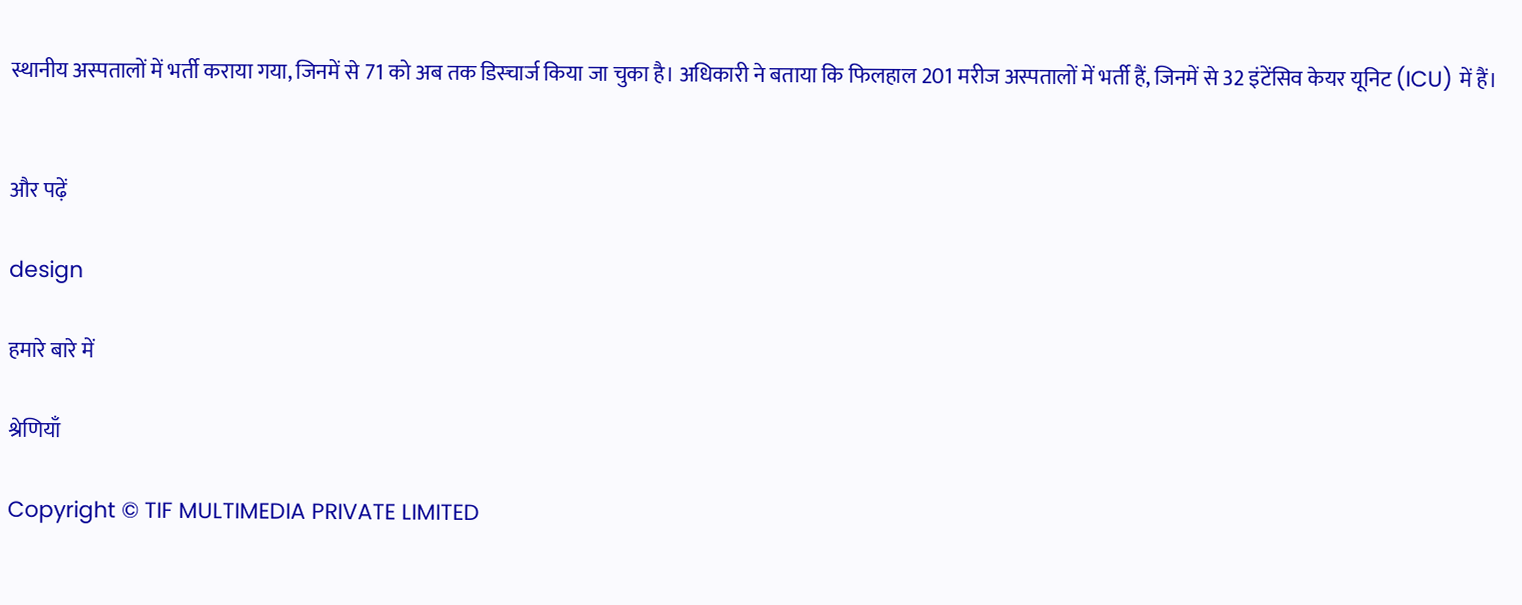स्थानीय अस्पतालों में भर्ती कराया गया, जिनमें से 71 को अब तक डिस्चार्ज किया जा चुका है। अधिकारी ने बताया कि फिलहाल 201 मरीज अस्पतालों में भर्ती हैं, जिनमें से 32 इंटेंसिव केयर यूनिट (ICU) में हैं।


और पढ़ें

design

हमारे बारे में

श्रेणियाँ

Copyright © TIF MULTIMEDIA PRIVATE LIMITED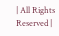| All Rights Reserved |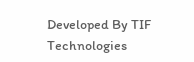Developed By TIF Technologies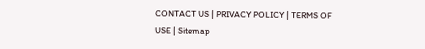CONTACT US | PRIVACY POLICY | TERMS OF USE | Sitemap